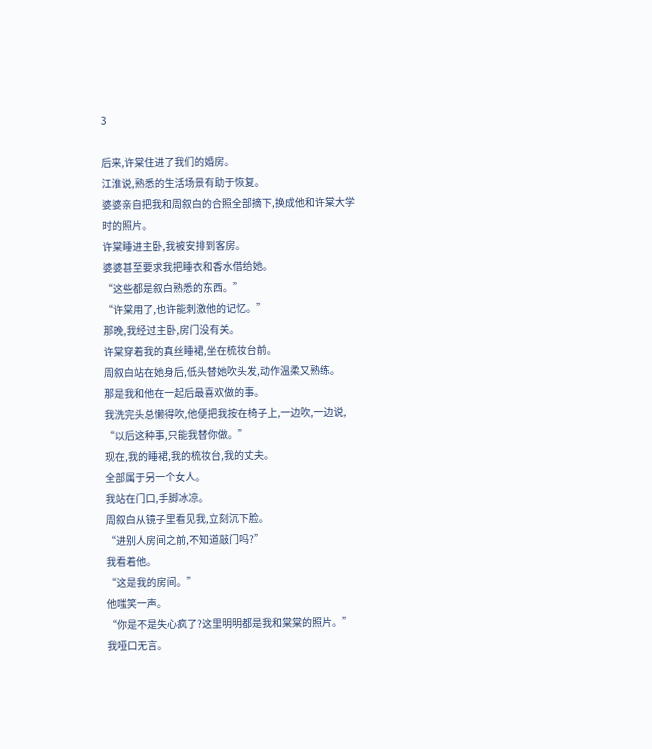3

后来,许棠住进了我们的婚房。
江淮说,熟悉的生活场景有助于恢复。
婆婆亲自把我和周叙白的合照全部摘下,换成他和许棠大学时的照片。
许棠睡进主卧,我被安排到客房。
婆婆甚至要求我把睡衣和香水借给她。
“这些都是叙白熟悉的东西。”
“许棠用了,也许能刺激他的记忆。”
那晚,我经过主卧,房门没有关。
许棠穿着我的真丝睡裙,坐在梳妆台前。
周叙白站在她身后,低头替她吹头发,动作温柔又熟练。
那是我和他在一起后最喜欢做的事。
我洗完头总懒得吹,他便把我按在椅子上,一边吹,一边说,
“以后这种事,只能我替你做。”
现在,我的睡裙,我的梳妆台,我的丈夫。
全部属于另一个女人。
我站在门口,手脚冰凉。
周叙白从镜子里看见我,立刻沉下脸。
“进别人房间之前,不知道敲门吗?”
我看着他。
“这是我的房间。”
他嗤笑一声。
“你是不是失心疯了?这里明明都是我和棠棠的照片。”
我哑口无言。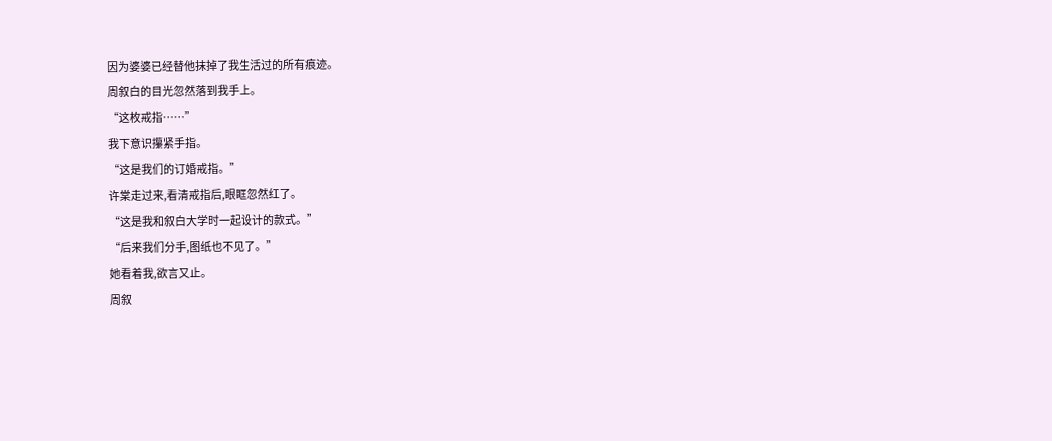因为婆婆已经替他抹掉了我生活过的所有痕迹。
周叙白的目光忽然落到我手上。
“这枚戒指……”
我下意识攥紧手指。
“这是我们的订婚戒指。”
许棠走过来,看清戒指后,眼眶忽然红了。
“这是我和叙白大学时一起设计的款式。”
“后来我们分手,图纸也不见了。”
她看着我,欲言又止。
周叙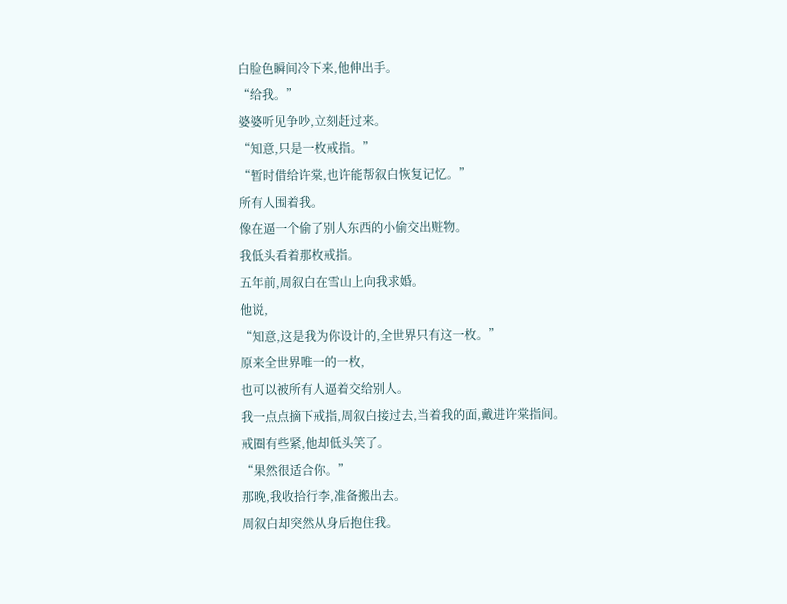白脸色瞬间冷下来,他伸出手。
“给我。”
婆婆听见争吵,立刻赶过来。
“知意,只是一枚戒指。”
“暂时借给许棠,也许能帮叙白恢复记忆。”
所有人围着我。
像在逼一个偷了别人东西的小偷交出赃物。
我低头看着那枚戒指。
五年前,周叙白在雪山上向我求婚。
他说,
“知意,这是我为你设计的,全世界只有这一枚。”
原来全世界唯一的一枚,
也可以被所有人逼着交给别人。
我一点点摘下戒指,周叙白接过去,当着我的面,戴进许棠指间。
戒圈有些紧,他却低头笑了。
“果然很适合你。”
那晚,我收拾行李,准备搬出去。
周叙白却突然从身后抱住我。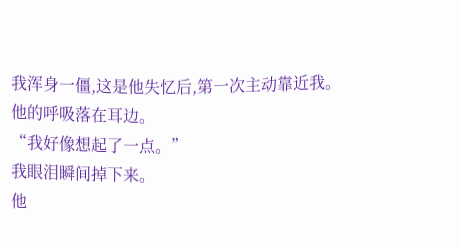我浑身一僵,这是他失忆后,第一次主动靠近我。
他的呼吸落在耳边。
“我好像想起了一点。”
我眼泪瞬间掉下来。
他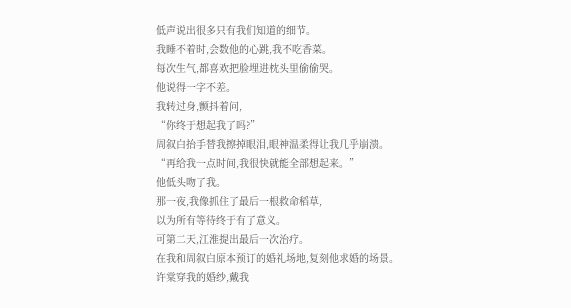低声说出很多只有我们知道的细节。
我睡不着时,会数他的心跳,我不吃香菜。
每次生气,都喜欢把脸埋进枕头里偷偷哭。
他说得一字不差。
我转过身,颤抖着问,
“你终于想起我了吗?”
周叙白抬手替我擦掉眼泪,眼神温柔得让我几乎崩溃。
“再给我一点时间,我很快就能全部想起来。”
他低头吻了我。
那一夜,我像抓住了最后一根救命稻草,
以为所有等待终于有了意义。
可第二天,江淮提出最后一次治疗。
在我和周叙白原本预订的婚礼场地,复刻他求婚的场景。
许棠穿我的婚纱,戴我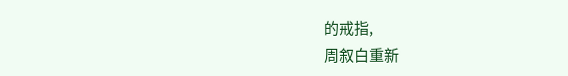的戒指,
周叙白重新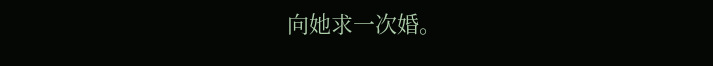向她求一次婚。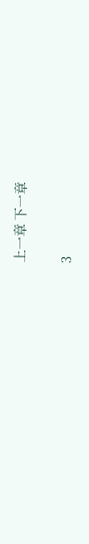上一章 下一章

3